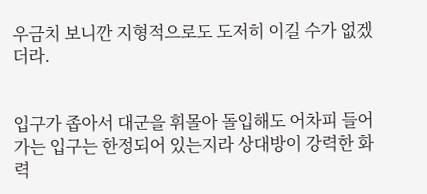우금치 보니깐 지형적으로도 도저히 이길 수가 없겠더라.


입구가 좁아서 대군을 휘몰아 돌입해도 어차피 들어가는 입구는 한정되어 있는지라 상대방이 강력한 화력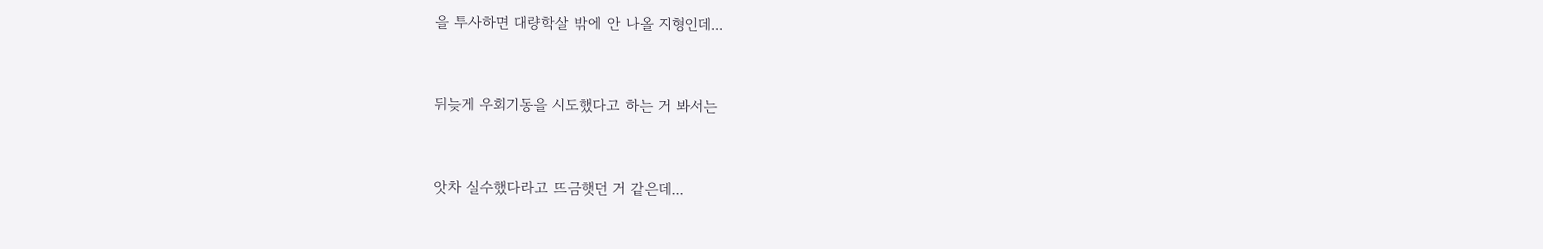을 투사하면 대량학살 밖에 안 나올 지형인데...


뒤늦게 우회기동을 시도했다고 하는 거 봐서는


앗차 실수했다라고 뜨금햇던 거 같은데...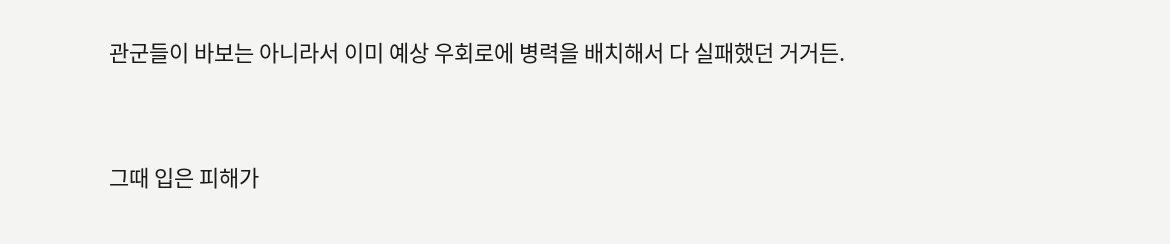관군들이 바보는 아니라서 이미 예상 우회로에 병력을 배치해서 다 실패했던 거거든.


그때 입은 피해가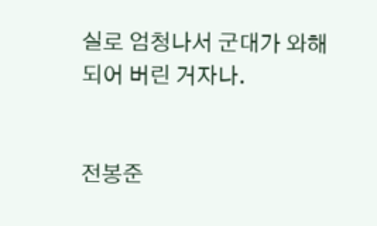실로 엄청나서 군대가 와해되어 버린 거자나.


전봉준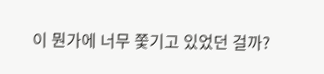이 뭔가에 너무 쫓기고 있었던 걸까?